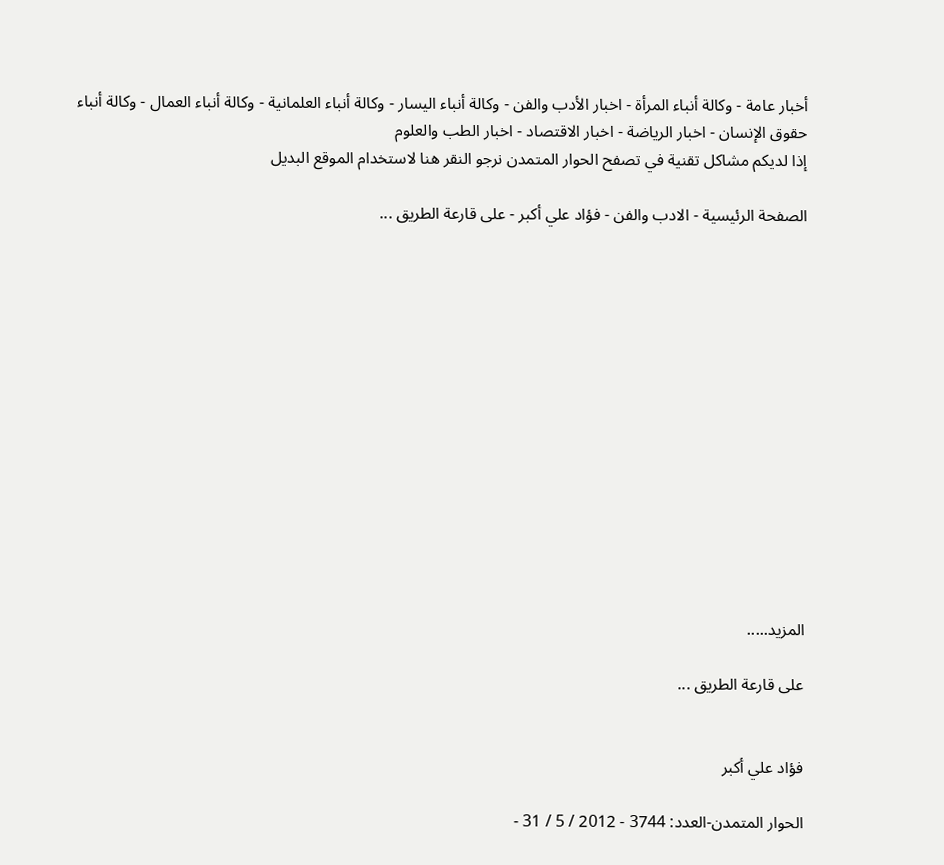أخبار عامة - وكالة أنباء المرأة - اخبار الأدب والفن - وكالة أنباء اليسار - وكالة أنباء العلمانية - وكالة أنباء العمال - وكالة أنباء حقوق الإنسان - اخبار الرياضة - اخبار الاقتصاد - اخبار الطب والعلوم
إذا لديكم مشاكل تقنية في تصفح الحوار المتمدن نرجو النقر هنا لاستخدام الموقع البديل

الصفحة الرئيسية - الادب والفن - فؤاد علي أكبر - على قارعة الطريق ...














المزيد.....

على قارعة الطريق ...


فؤاد علي أكبر

الحوار المتمدن-العدد: 3744 - 2012 / 5 / 31 -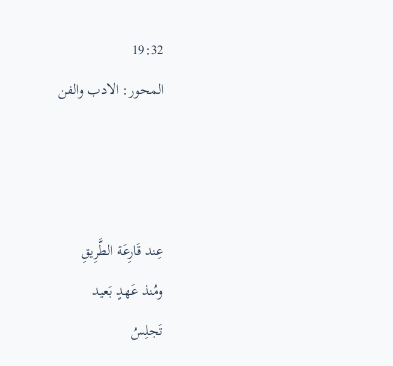19:32
المحور: الادب والفن



عِند قَارِعَة الطَّرِيقِ
ومُنذ عَهدٍ بَعيد
تَجلِسُ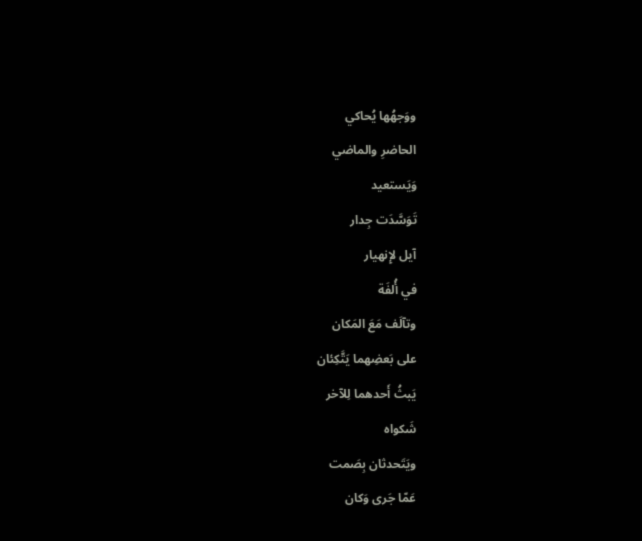ووَجهُها يُحاكي
الحاضرِ والماضي
وَيَستعيد
تَوَسَّدَت جِدار
آيل لإِنهيار
في أُلفَة
وتآلَف مَعَ المَكان
على بَعضِهما يَتَّكِئان
يَبثُ أَحدهما لِلآخر
شَكواه
ويَتَحدثان بِصَمت
عَمّا جَرى وَكان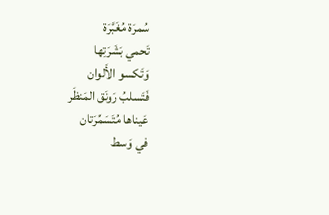سُمرَة مُغَبَّرَة
تَحمي بَشَرَتِها
وَتَكسو الأَلوان
فَتَسلبُ رَونَق المَنظَر
عَيناها مُتَسَمِّرَتان
في وَسط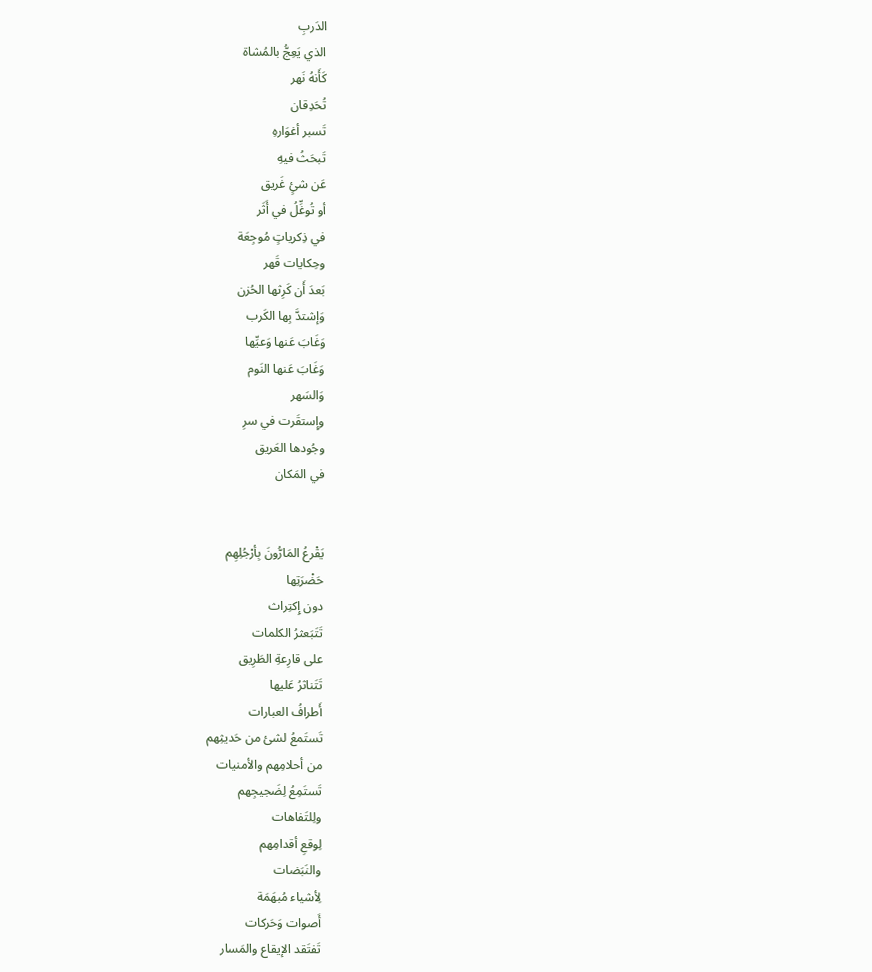الدَربِ
الذي يَعِجُّ بالمُشاة
كَأَنهُ نَهر
تُحَدِقان
تَسبر أغوَارهِ
تَبحَثُ فيهِ
عَن شئٍ غَريق
أو تُوغِّلُ في أَثَر
في ذِكرياتٍ مُوجِعَة
وحِكايات قَهر
بَعدَ أَن كَرِثها الحُزن
وَإشتدَّ بِها الكَرب
وَغَابَ عَنها وَعيِّها
وَغَابَ عَنها النَوم
وَالسَهر
وإِستقَرت في سرِ
وجُودها العَريق
في المَكان


يَقْرعُ المَارُّونَ بِأرْجُلِهِم
حَضْرَتِها
دون إِكتِراث
تَتَبَعثرُ الكلمات
على قارِعةِ الطَرِيق
تَتَناثرُ عَليها
أَطرافُ العبارات
تَستَمعُ لشئ من حَديثِهم
من أحلامِهم والأمنيات
تَستَمِعُ لِضَجيجِهم
ولِلتَفاهات
لِوقعِ أقدامِهم
والنَبَضات
لِأشياء مُبهَمَة
أَصوات وَحَركات
تَفتَقد الإيقاع والمَسار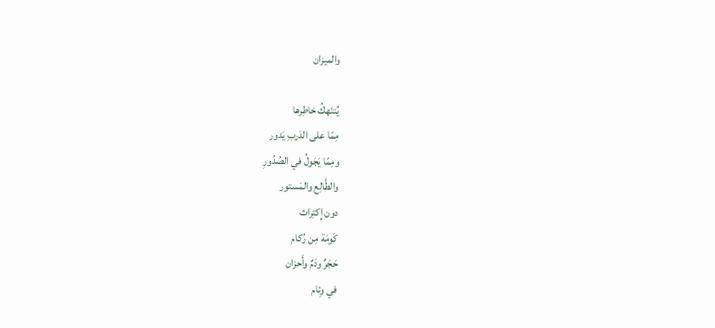والميزان

يُنتَهكُ خاطِرها
مِمّا على الدَربِ يَدور
ومِمّا يَجَولُ في الصُدُورِ
والطَّالِع والمَستور
دون إِكتِراث
كَومَة مِن رُكام
حَجَرٌ ودَمٌ وأَحزان
في وِئام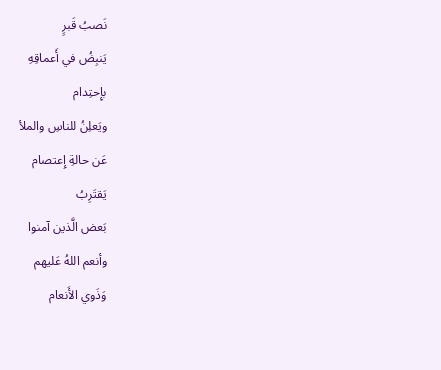نَصبُ قَبرٍ
يَنبِضُ في أَعماقِهِ
بإِحتِدام
ويَعلِنُ للناسِ والملأ
عَن حالةِ إِعتصام
يَقتَرِبُ
بَعض الَّذين آمنوا
وأنعم اللهُ عَليهم
وَذَوي الأَنعام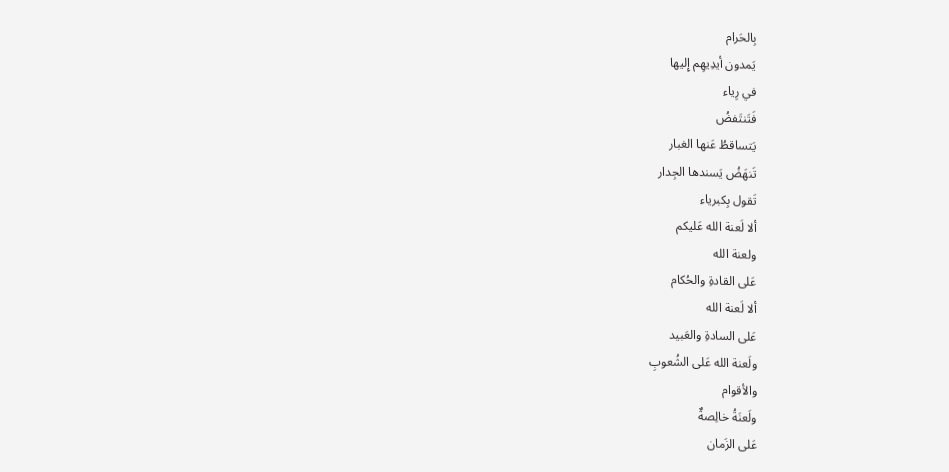بِالحَرام
يَمدون أيدِيهِم إِليها
في رِياء
فَتَنتَفضُ
يَتساقطُ عَنها الغبار
تَنهَضُ يَسندها الجِدار
تَقول بِكبرياء
ألا لَعنة الله عَليكم
ولعنة الله
عَلى القادةِ والحُكام
ألا لَعنة الله
عَلى السادةِ والعَبيد
ولَعنة الله عَلى الشُعوبِ
والأقوام
ولَعنَةُ خالِصةٌ
عَلى الزَمان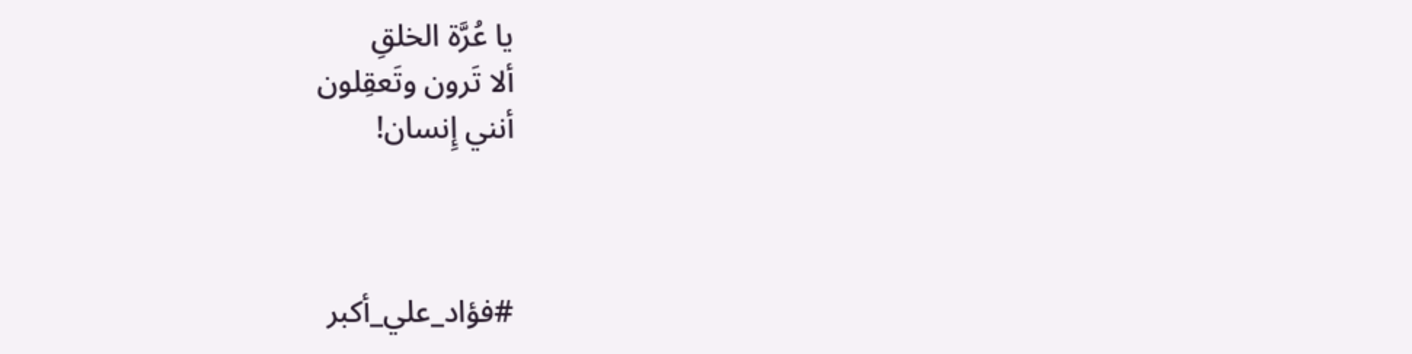يا عُرَّة الخلقِ
ألا تَرون وتَعقِلون
أنني إِنسان!



#فؤاد_علي_أكبر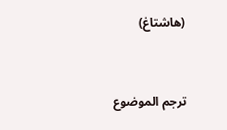(هاشتاغ)


ترجم الموضوع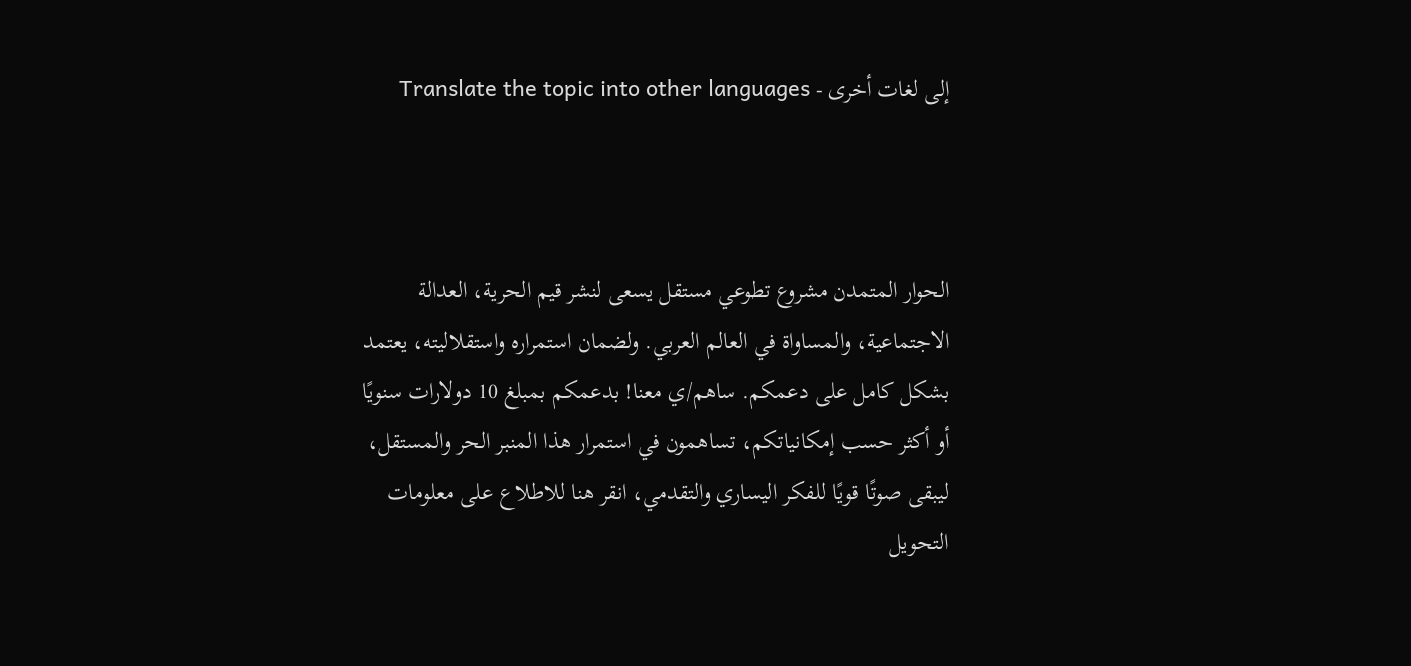إلى لغات أخرى - Translate the topic into other languages



الحوار المتمدن مشروع تطوعي مستقل يسعى لنشر قيم الحرية، العدالة الاجتماعية، والمساواة في العالم العربي. ولضمان استمراره واستقلاليته، يعتمد بشكل كامل على دعمكم. ساهم/ي معنا! بدعمكم بمبلغ 10 دولارات سنويًا أو أكثر حسب إمكانياتكم، تساهمون في استمرار هذا المنبر الحر والمستقل، ليبقى صوتًا قويًا للفكر اليساري والتقدمي، انقر هنا للاطلاع على معلومات التحويل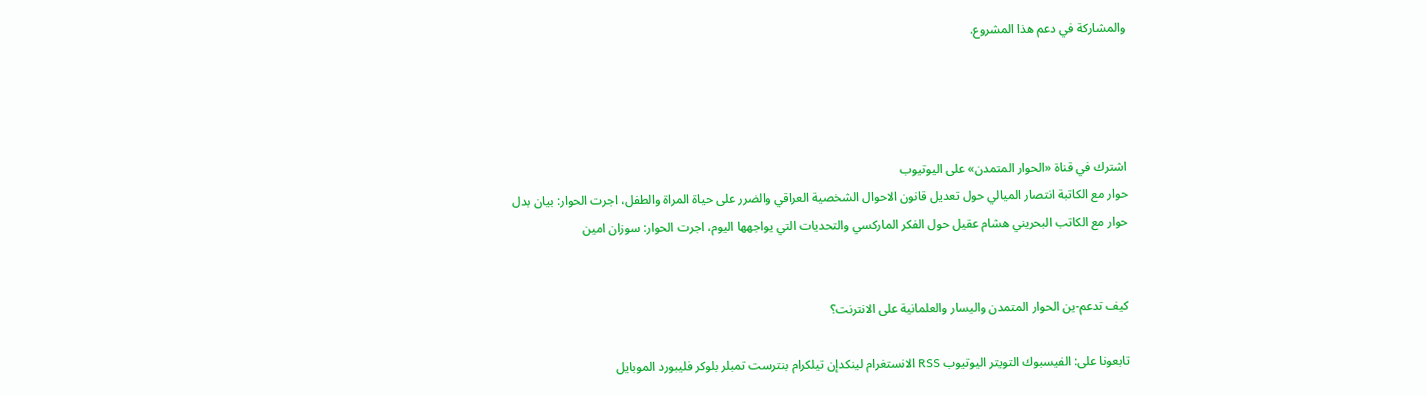والمشاركة في دعم هذا المشروع.




اشترك في قناة «الحوار المتمدن» على اليوتيوب
حوار مع الكاتبة انتصار الميالي حول تعديل قانون الاحوال الشخصية العراقي والضرر على حياة المراة والطفل، اجرت الحوار: بيان بدل
حوار مع الكاتب البحريني هشام عقيل حول الفكر الماركسي والتحديات التي يواجهها اليوم، اجرت الحوار: سوزان امين


كيف تدعم-ين الحوار المتمدن واليسار والعلمانية على الانترنت؟

تابعونا على: الفيسبوك التويتر اليوتيوب RSS الانستغرام لينكدإن تيلكرام بنترست تمبلر بلوكر فليبورد الموبايل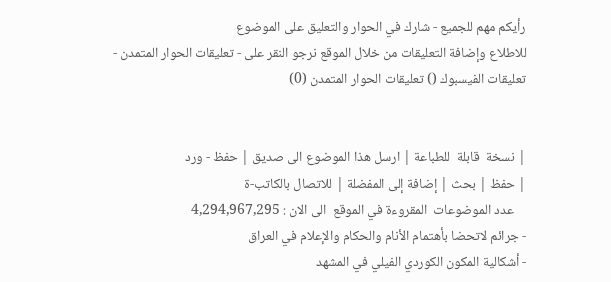رأيكم مهم للجميع - شارك في الحوار والتعليق على الموضوع
للاطلاع وإضافة التعليقات من خلال الموقع نرجو النقر على - تعليقات الحوار المتمدن -
تعليقات الفيسبوك () تعليقات الحوار المتمدن (0)


| نسخة  قابلة  للطباعة | ارسل هذا الموضوع الى صديق | حفظ - ورد
| حفظ | بحث | إضافة إلى المفضلة | للاتصال بالكاتب-ة
    عدد الموضوعات  المقروءة في الموقع  الى الان : 4,294,967,295
- جرائم لاتحضا بأهتمام الأنام والحكام والإعلام في العراق
- أشكالية المكون الكوردي الفيلي في المشهد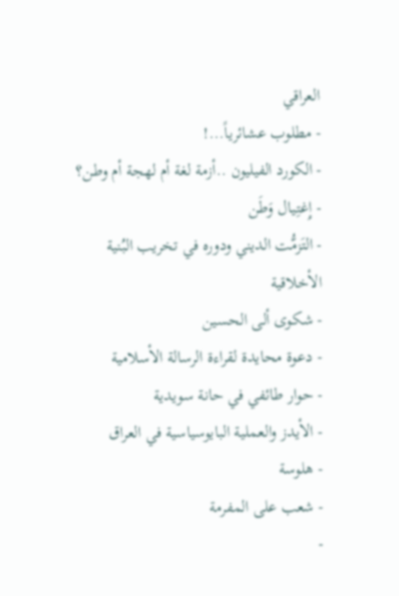العراقي
- مطلوب عشائرياً...!
- الكورد الفيليون ..أزمة لغة أم لهجة أم وطن؟
- إِغتِيال وَطَن
- التَزمُّت الديني ودوره في تخريب البُنية الأخلاقية
- شكوى ألى الحسين
- دعوة محايدة لقراءة الرسالة الأسلامية
- حوار طائفي في حانة سويدية
- الأيدز والعملية البايوسياسية في العراق
- هلوسة
- شعب على المفرمة
-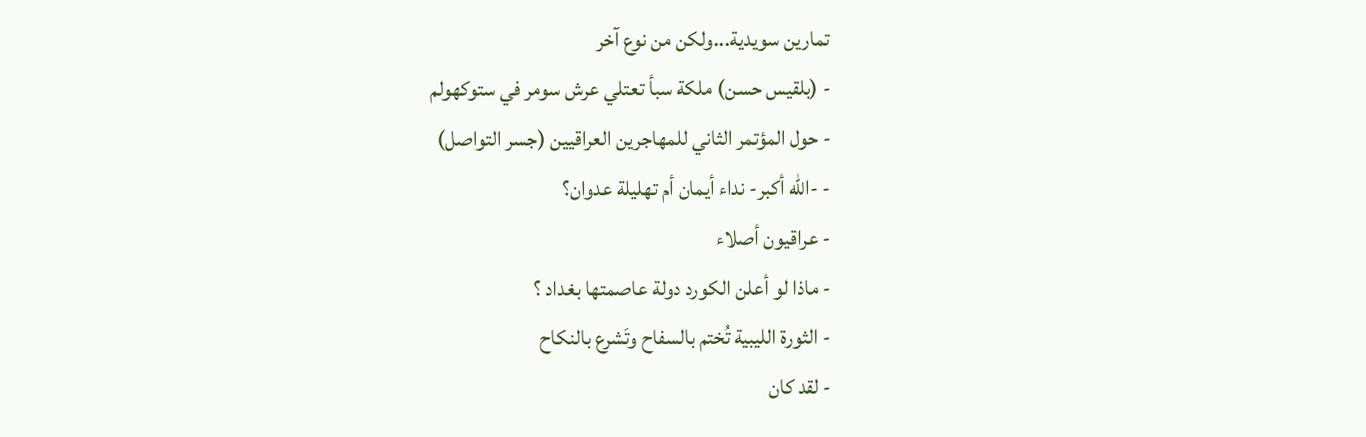تمارين سويدية...ولكن من نوع آخر
- (بلقيس حسن) ملكة سبأ تعتلي عرش سومر في ستوكهولم
- حول المؤتمر الثاني للمهاجرين العراقيين (جسر التواصل)
- -الله أكبر- نداء أيمان أم تهليلة عدوان؟
- عراقيون أصلاء
- ماذا لو أعلن الكورد دولة عاصمتها بغداد ؟
- الثورة الليبية تُختم بالسفاح وتَشرع بالنكاح
- لقد كان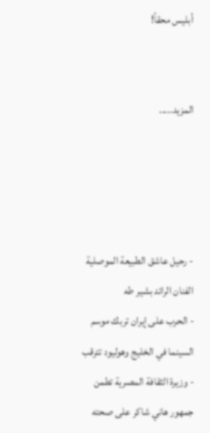أبليس محقاً!


المزيد.....




- رحيل عاشق الطبيعة الموصلية الفنان الرائد بشير طه
- الحرب على إيران تربك موسم السينما في الخليج وهوليود تترقب
- وزيرة الثقافة المصرية تطمن جمهور هاني شاكر على صحته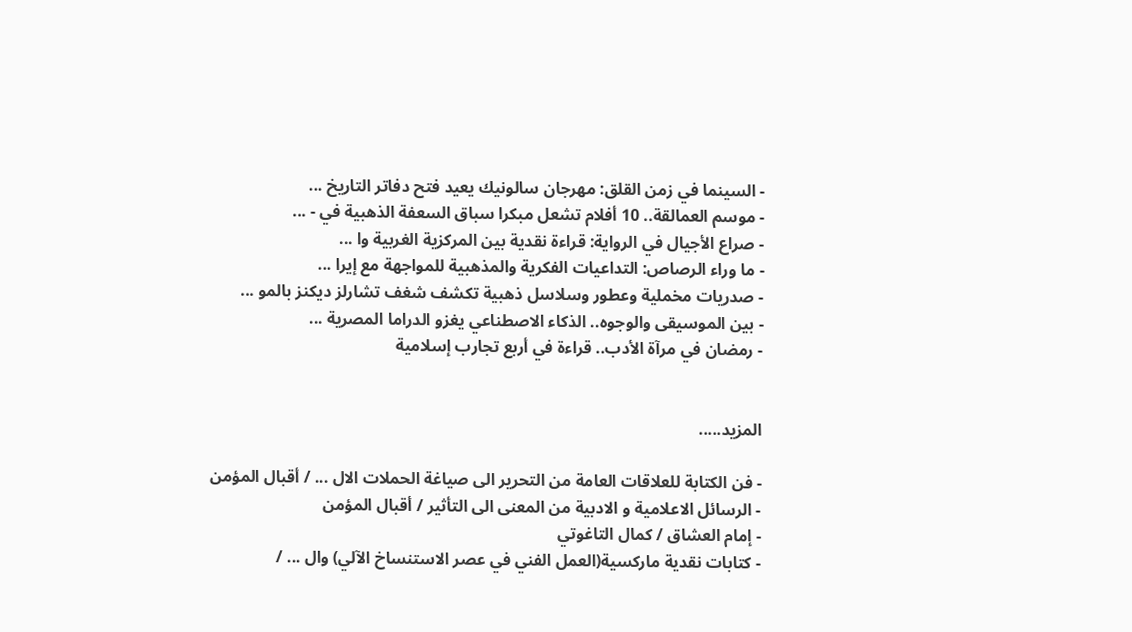- السينما في زمن القلق: مهرجان سالونيك يعيد فتح دفاتر التاريخ ...
- موسم العمالقة.. 10 أفلام تشعل مبكرا سباق السعفة الذهبية في - ...
- صراع الأجيال في الرواية: قراءة نقدية بين المركزية الغربية وا ...
- ما وراء الرصاص: التداعيات الفكرية والمذهبية للمواجهة مع إيرا ...
- صدريات مخملية وعطور وسلاسل ذهبية تكشف شغف تشارلز ديكنز بالمو ...
- بين الموسيقى والوجوه.. الذكاء الاصطناعي يغزو الدراما المصرية ...
- رمضان في مرآة الأدب.. قراءة في أربع تجارب إسلامية


المزيد.....

- فن الكتابة للعلاقات العامة من التحرير الى صياغة الحملات الال ... / أقبال المؤمن
- الرسائل الاعلامية و الادبية من المعنى الى التأثير / أقبال المؤمن
- إمام العشاق / كمال التاغوتي
- كتابات نقدية ماركسية(العمل الفني في عصر الاستنساخ الآلي) وال ... /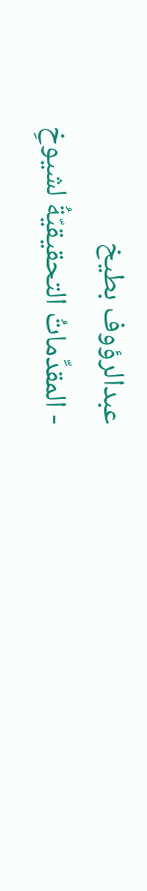عبدالرؤوف بطيخ
- المقدِّماتُ التحقيقيّةُ لشيوخِ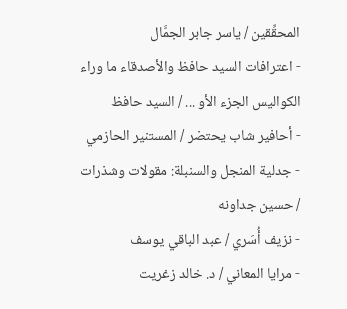المحقِّقين / ياسر جابر الجمَّال
- اعترافات السيد حافظ والأصدقاء ما وراء الكواليس الجزء الأو ... / السيد حافظ
- أحافير شاب يحتضر / المستنير الحازمي
- جدلية المنجل والسنبلة: مقولات وشذرات / حسين جداونه
- نزيف أُسَري / عبد الباقي يوسف
- مرايا المعاني / د. خالد زغريت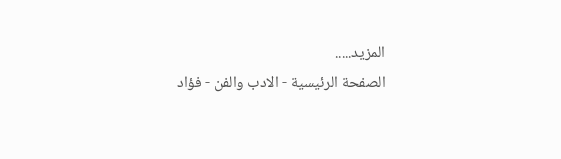المزيد.....
الصفحة الرئيسية - الادب والفن - فؤاد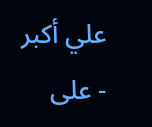علي أكبر - على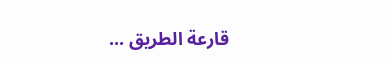قارعة الطريق ...